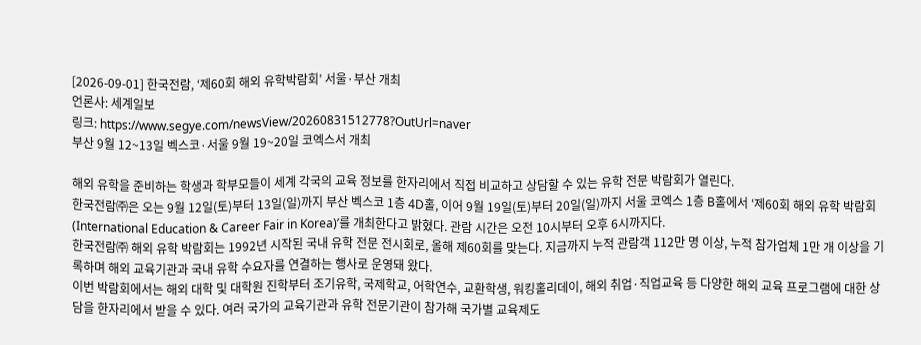[2026-09-01] 한국전람, ‘제60회 해외 유학박람회’ 서울·부산 개최
언론사: 세계일보
링크: https://www.segye.com/newsView/20260831512778?OutUrl=naver
부산 9월 12~13일 벡스코·서울 9월 19~20일 코엑스서 개최

해외 유학을 준비하는 학생과 학부모들이 세계 각국의 교육 정보를 한자리에서 직접 비교하고 상담할 수 있는 유학 전문 박람회가 열린다.
한국전람㈜은 오는 9월 12일(토)부터 13일(일)까지 부산 벡스코 1층 4D홀, 이어 9월 19일(토)부터 20일(일)까지 서울 코엑스 1층 B홀에서 ‘제60회 해외 유학 박람회(International Education & Career Fair in Korea)’를 개최한다고 밝혔다. 관람 시간은 오전 10시부터 오후 6시까지다.
한국전람㈜ 해외 유학 박람회는 1992년 시작된 국내 유학 전문 전시회로, 올해 제60회를 맞는다. 지금까지 누적 관람객 112만 명 이상, 누적 참가업체 1만 개 이상을 기록하며 해외 교육기관과 국내 유학 수요자를 연결하는 행사로 운영돼 왔다.
이번 박람회에서는 해외 대학 및 대학원 진학부터 조기유학, 국제학교, 어학연수, 교환학생, 워킹홀리데이, 해외 취업·직업교육 등 다양한 해외 교육 프로그램에 대한 상담을 한자리에서 받을 수 있다. 여러 국가의 교육기관과 유학 전문기관이 참가해 국가별 교육제도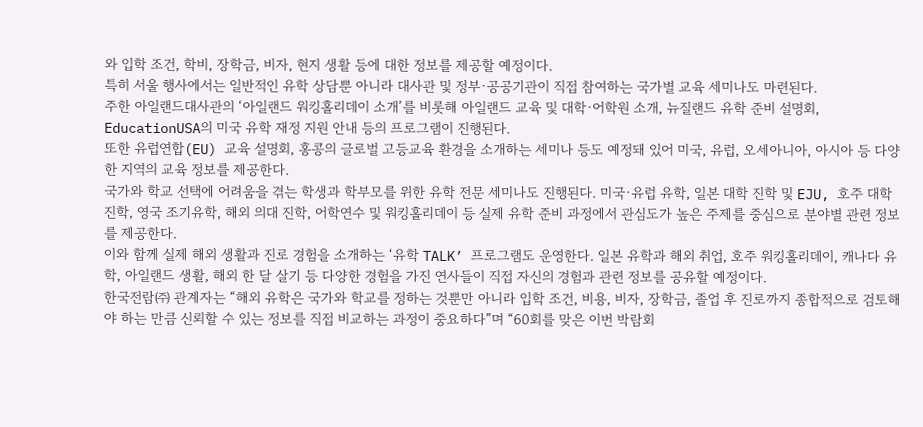와 입학 조건, 학비, 장학금, 비자, 현지 생활 등에 대한 정보를 제공할 예정이다.
특히 서울 행사에서는 일반적인 유학 상담뿐 아니라 대사관 및 정부·공공기관이 직접 참여하는 국가별 교육 세미나도 마련된다.
주한 아일랜드대사관의 ‘아일랜드 워킹홀리데이 소개’를 비롯해 아일랜드 교육 및 대학·어학원 소개, 뉴질랜드 유학 준비 설명회, EducationUSA의 미국 유학 재정 지원 안내 등의 프로그램이 진행된다.
또한 유럽연합(EU) 교육 설명회, 홍콩의 글로벌 고등교육 환경을 소개하는 세미나 등도 예정돼 있어 미국, 유럽, 오세아니아, 아시아 등 다양한 지역의 교육 정보를 제공한다.
국가와 학교 선택에 어려움을 겪는 학생과 학부모를 위한 유학 전문 세미나도 진행된다. 미국·유럽 유학, 일본 대학 진학 및 EJU, 호주 대학 진학, 영국 조기유학, 해외 의대 진학, 어학연수 및 워킹홀리데이 등 실제 유학 준비 과정에서 관심도가 높은 주제를 중심으로 분야별 관련 정보를 제공한다.
이와 함께 실제 해외 생활과 진로 경험을 소개하는 ‘유학 TALK’ 프로그램도 운영한다. 일본 유학과 해외 취업, 호주 워킹홀리데이, 캐나다 유학, 아일랜드 생활, 해외 한 달 살기 등 다양한 경험을 가진 연사들이 직접 자신의 경험과 관련 정보를 공유할 예정이다.
한국전람㈜ 관계자는 “해외 유학은 국가와 학교를 정하는 것뿐만 아니라 입학 조건, 비용, 비자, 장학금, 졸업 후 진로까지 종합적으로 검토해야 하는 만큼 신뢰할 수 있는 정보를 직접 비교하는 과정이 중요하다”며 “60회를 맞은 이번 박람회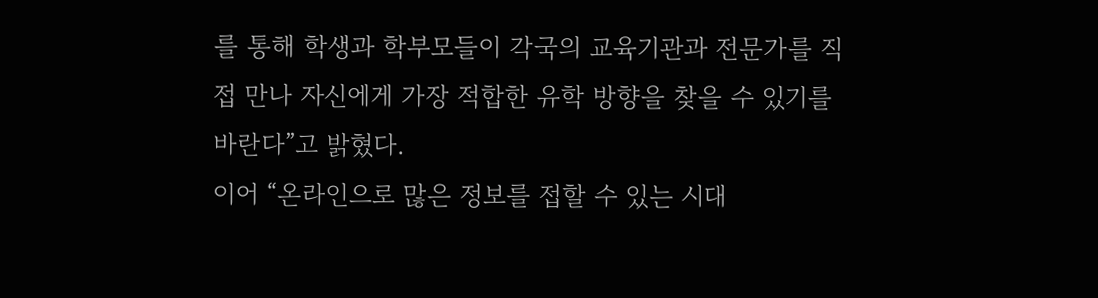를 통해 학생과 학부모들이 각국의 교육기관과 전문가를 직접 만나 자신에게 가장 적합한 유학 방향을 찾을 수 있기를 바란다”고 밝혔다.
이어 “온라인으로 많은 정보를 접할 수 있는 시대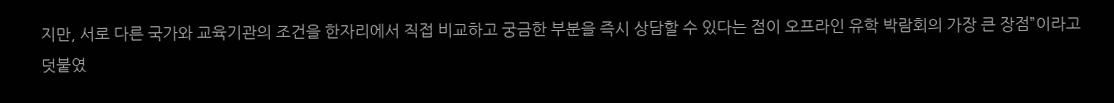지만, 서로 다른 국가와 교육기관의 조건을 한자리에서 직접 비교하고 궁금한 부분을 즉시 상담할 수 있다는 점이 오프라인 유학 박람회의 가장 큰 장점”이라고 덧붙였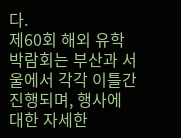다.
제60회 해외 유학 박람회는 부산과 서울에서 각각 이틀간 진행되며, 행사에 대한 자세한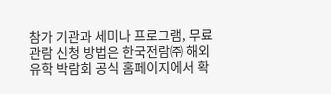참가 기관과 세미나 프로그램, 무료 관람 신청 방법은 한국전람㈜ 해외 유학 박람회 공식 홈페이지에서 확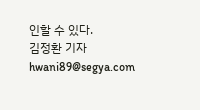인할 수 있다.
김정환 기자 hwani89@segya.com